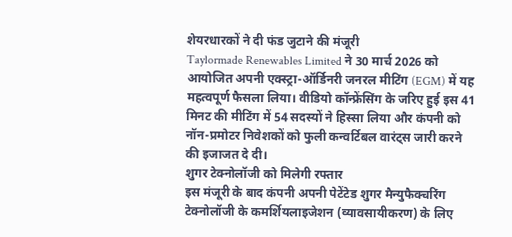शेयरधारकों ने दी फंड जुटाने की मंजूरी
Taylormade Renewables Limited ने 30 मार्च 2026 को आयोजित अपनी एक्स्ट्रा-ऑर्डिनरी जनरल मीटिंग (EGM) में यह महत्वपूर्ण फैसला लिया। वीडियो कॉन्फ्रेंसिंग के जरिए हुई इस 41 मिनट की मीटिंग में 54 सदस्यों ने हिस्सा लिया और कंपनी को नॉन-प्रमोटर निवेशकों को फुली कन्वर्टिबल वारंट्स जारी करने की इजाजत दे दी।
शुगर टेक्नोलॉजी को मिलेगी रफ्तार
इस मंजूरी के बाद कंपनी अपनी पेटेंटेड शुगर मैन्युफैक्चरिंग टेक्नोलॉजी के कमर्शियलाइजेशन (व्यावसायीकरण) के लिए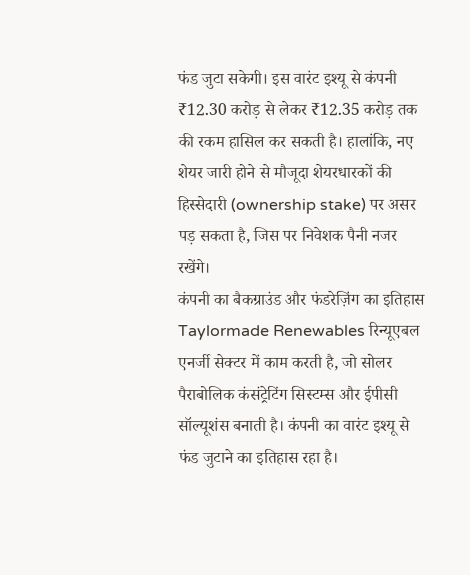फंड जुटा सकेगी। इस वारंट इश्यू से कंपनी ₹12.30 करोड़ से लेकर ₹12.35 करोड़ तक की रकम हासिल कर सकती है। हालांकि, नए शेयर जारी होने से मौजूदा शेयरधारकों की हिस्सेदारी (ownership stake) पर असर पड़ सकता है, जिस पर निवेशक पैनी नजर रखेंगे।
कंपनी का बैकग्राउंड और फंडरेज़िंग का इतिहास
Taylormade Renewables रिन्यूएबल एनर्जी सेक्टर में काम करती है, जो सोलर पैराबोलिक कंसंट्रेटिंग सिस्टम्स और ईपीसी सॉल्यूशंस बनाती है। कंपनी का वारंट इश्यू से फंड जुटाने का इतिहास रहा है।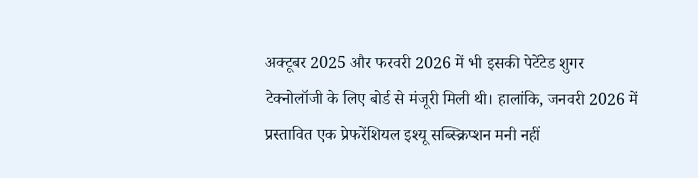अक्टूबर 2025 और फरवरी 2026 में भी इसकी पेटेंटेड शुगर टेक्नोलॉजी के लिए बोर्ड से मंजूरी मिली थी। हालांकि, जनवरी 2026 में प्रस्तावित एक प्रेफरेंशियल इश्यू सब्स्क्रिप्शन मनी नहीं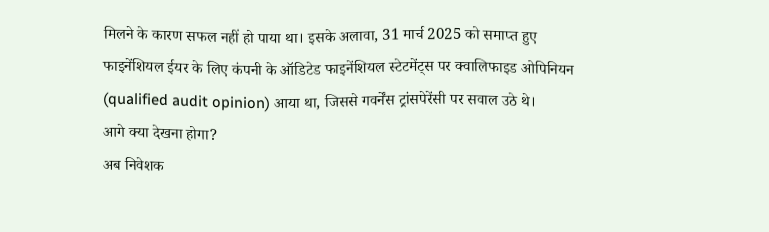मिलने के कारण सफल नहीं हो पाया था। इसके अलावा, 31 मार्च 2025 को समाप्त हुए फाइनेंशियल ईयर के लिए कंपनी के ऑडिटेड फाइनेंशियल स्टेटमेंट्स पर क्वालिफाइड ओपिनियन (qualified audit opinion) आया था, जिससे गवर्नेंस ट्रांसपेरेंसी पर सवाल उठे थे।
आगे क्या देखना होगा?
अब निवेशक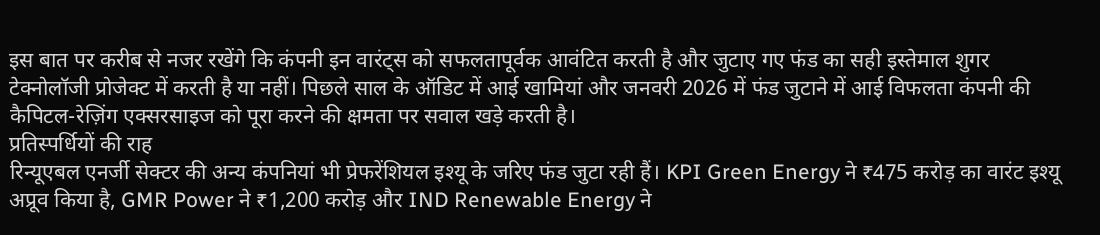इस बात पर करीब से नजर रखेंगे कि कंपनी इन वारंट्स को सफलतापूर्वक आवंटित करती है और जुटाए गए फंड का सही इस्तेमाल शुगर टेक्नोलॉजी प्रोजेक्ट में करती है या नहीं। पिछले साल के ऑडिट में आई खामियां और जनवरी 2026 में फंड जुटाने में आई विफलता कंपनी की कैपिटल-रेज़िंग एक्सरसाइज को पूरा करने की क्षमता पर सवाल खड़े करती है।
प्रतिस्पर्धियों की राह
रिन्यूएबल एनर्जी सेक्टर की अन्य कंपनियां भी प्रेफरेंशियल इश्यू के जरिए फंड जुटा रही हैं। KPI Green Energy ने ₹475 करोड़ का वारंट इश्यू अप्रूव किया है, GMR Power ने ₹1,200 करोड़ और IND Renewable Energy ने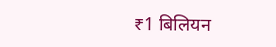₹1 बिलियन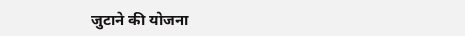जुटाने की योजना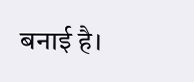बनाई है।